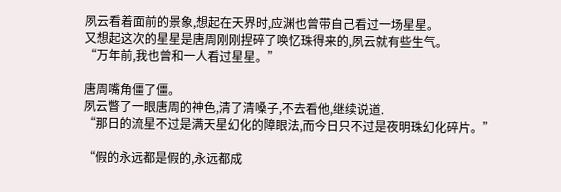夙云看着面前的景象,想起在天界时,应渊也曾带自己看过一场星星。
又想起这次的星星是唐周刚刚捏碎了唤忆珠得来的,夙云就有些生气。
“万年前,我也曾和一人看过星星。”

唐周嘴角僵了僵。
夙云瞥了一眼唐周的神色,清了清嗓子,不去看他,继续说道.
“那日的流星不过是满天星幻化的障眼法,而今日只不过是夜明珠幻化碎片。”

“假的永远都是假的,永远都成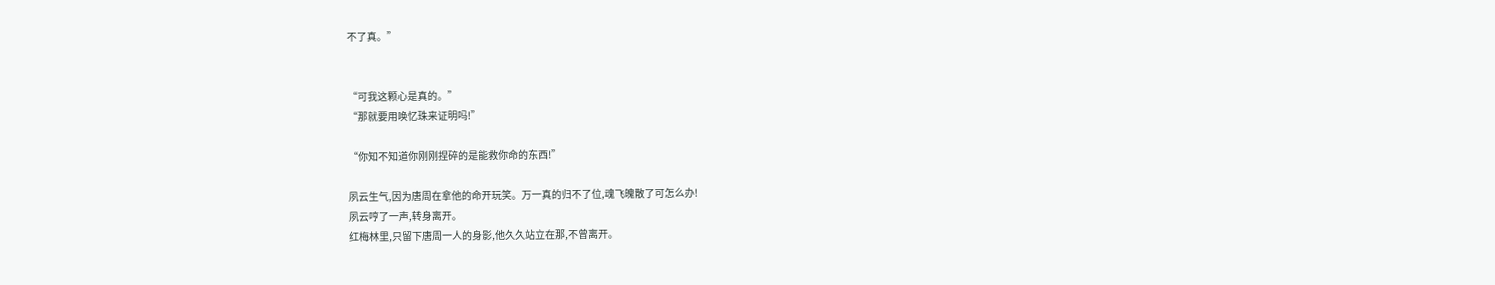不了真。”


“可我这颗心是真的。”
“那就要用唤忆珠来证明吗!”

“你知不知道你刚刚捏碎的是能救你命的东西!”

夙云生气,因为唐周在拿他的命开玩笑。万一真的归不了位,魂飞魄散了可怎么办!
夙云哼了一声,转身离开。
红梅林里,只留下唐周一人的身影,他久久站立在那,不曾离开。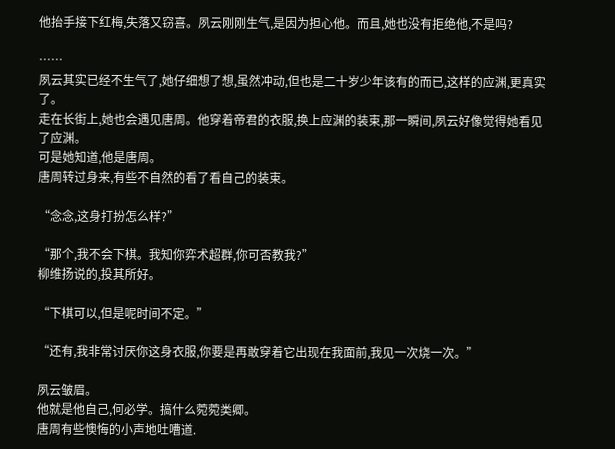他抬手接下红梅,失落又窃喜。夙云刚刚生气,是因为担心他。而且,她也没有拒绝他,不是吗?

……
夙云其实已经不生气了,她仔细想了想,虽然冲动,但也是二十岁少年该有的而已,这样的应渊,更真实了。
走在长街上,她也会遇见唐周。他穿着帝君的衣服,换上应渊的装束,那一瞬间,夙云好像觉得她看见了应渊。
可是她知道,他是唐周。
唐周转过身来,有些不自然的看了看自己的装束。

“念念,这身打扮怎么样?”

“那个,我不会下棋。我知你弈术超群,你可否教我?”
柳维扬说的,投其所好。

“下棋可以,但是呢时间不定。”

“还有,我非常讨厌你这身衣服,你要是再敢穿着它出现在我面前,我见一次烧一次。”

夙云皱眉。
他就是他自己,何必学。搞什么菀菀类卿。
唐周有些懊悔的小声地吐嘈道.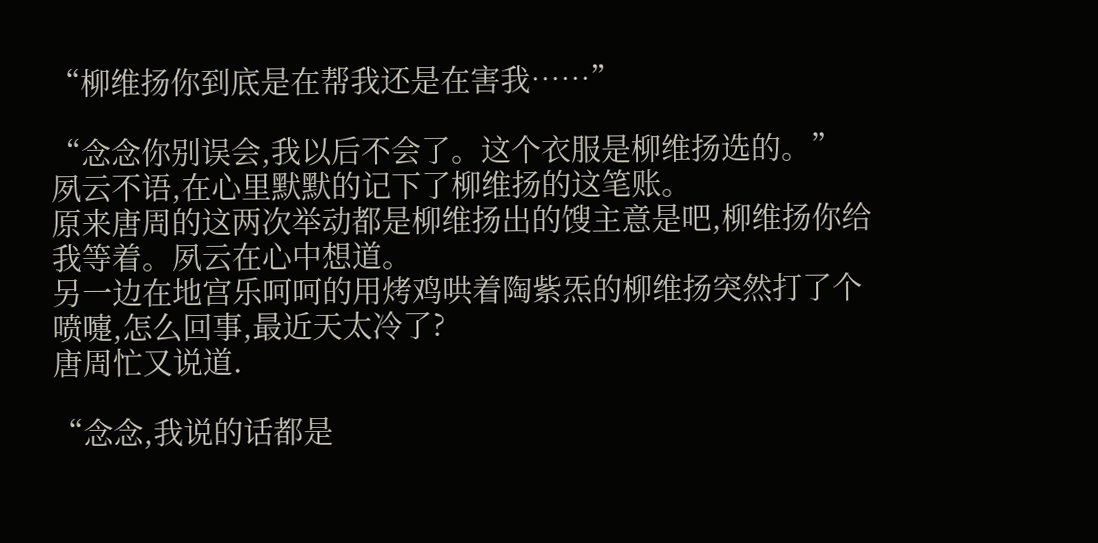“柳维扬你到底是在帮我还是在害我……”

“念念你别误会,我以后不会了。这个衣服是柳维扬选的。”
夙云不语,在心里默默的记下了柳维扬的这笔账。
原来唐周的这两次举动都是柳维扬出的馊主意是吧,柳维扬你给我等着。夙云在心中想道。
另一边在地宫乐呵呵的用烤鸡哄着陶紫炁的柳维扬突然打了个喷嚏,怎么回事,最近天太冷了?
唐周忙又说道.

“念念,我说的话都是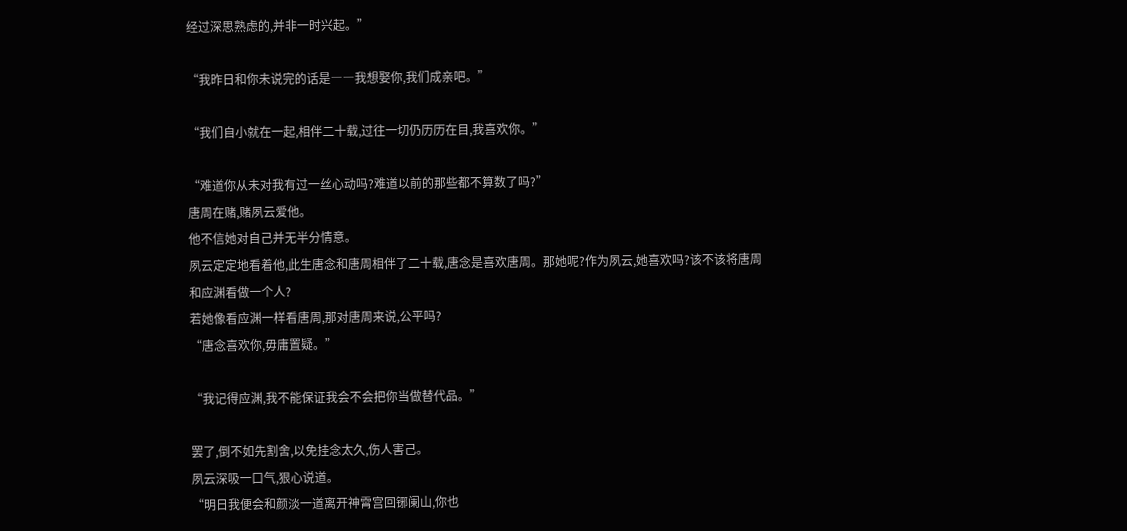经过深思熟虑的,并非一时兴起。”

“我昨日和你未说完的话是――我想娶你,我们成亲吧。”

“我们自小就在一起,相伴二十载,过往一切仍历历在目,我喜欢你。”

“难道你从未对我有过一丝心动吗?难道以前的那些都不算数了吗?”
唐周在赌,赌夙云爱他。
他不信她对自己并无半分情意。
夙云定定地看着他,此生唐念和唐周相伴了二十载,唐念是喜欢唐周。那她呢?作为夙云,她喜欢吗?该不该将唐周和应渊看做一个人?
若她像看应渊一样看唐周,那对唐周来说,公平吗?
“唐念喜欢你,毋庸置疑。”

“我记得应渊,我不能保证我会不会把你当做替代品。”

罢了,倒不如先割舍,以免挂念太久,伤人害己。
夙云深吸一口气,狠心说道。
“明日我便会和颜淡一道离开神霄宫回铘阑山,你也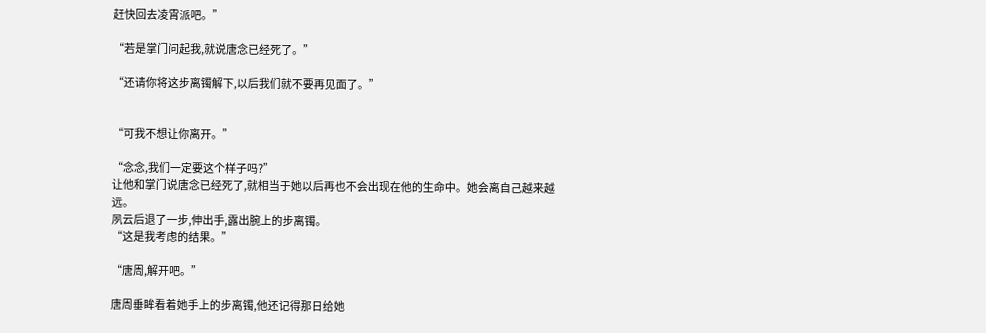赶快回去凌霄派吧。”

“若是掌门问起我,就说唐念已经死了。”

“还请你将这步离镯解下,以后我们就不要再见面了。”


“可我不想让你离开。”

“念念,我们一定要这个样子吗?”
让他和掌门说唐念已经死了,就相当于她以后再也不会出现在他的生命中。她会离自己越来越远。
夙云后退了一步,伸出手,露出腕上的步离镯。
“这是我考虑的结果。”

“唐周,解开吧。”

唐周垂眸看着她手上的步离镯,他还记得那日给她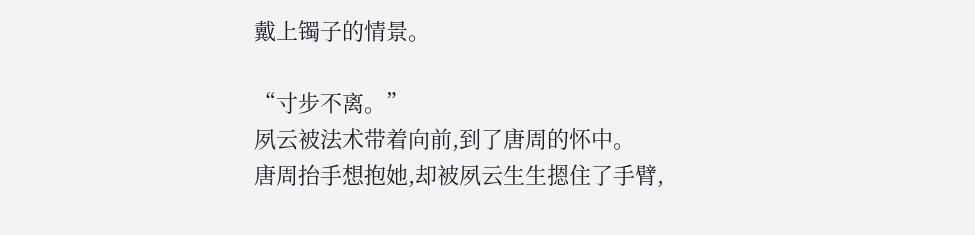戴上镯子的情景。

“寸步不离。”
夙云被法术带着向前,到了唐周的怀中。
唐周抬手想抱她,却被夙云生生摁住了手臂,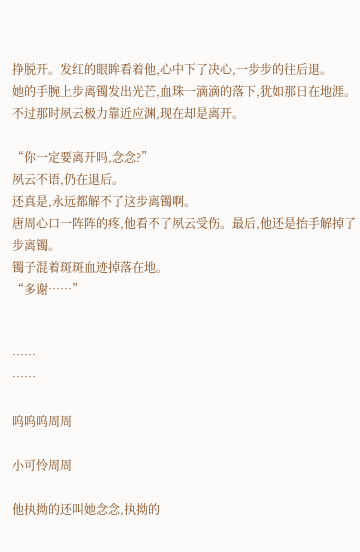挣脱开。发红的眼眸看着他,心中下了决心,一步步的往后退。
她的手腕上步离镯发出光芒,血珠一滴滴的落下,犹如那日在地涯。不过那时夙云极力靠近应渊,现在却是离开。

“你一定要离开吗,念念?”
夙云不语,仍在退后。
还真是,永远都解不了这步离镯啊。
唐周心口一阵阵的疼,他看不了夙云受伤。最后,他还是抬手解掉了步离镯。
镯子混着斑斑血迹掉落在地。
“多谢……”


……
……

呜呜呜周周

小可怜周周

他执拗的还叫她念念,执拗的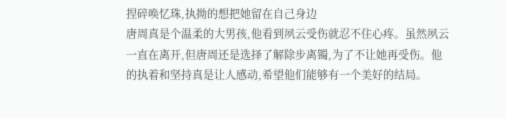捏碎唤忆珠,执拗的想把她留在自己身边
唐周真是个温柔的大男孩,他看到夙云受伤就忍不住心疼。虽然夙云一直在离开,但唐周还是选择了解除步离镯,为了不让她再受伤。他的执着和坚持真是让人感动,希望他们能够有一个美好的结局。